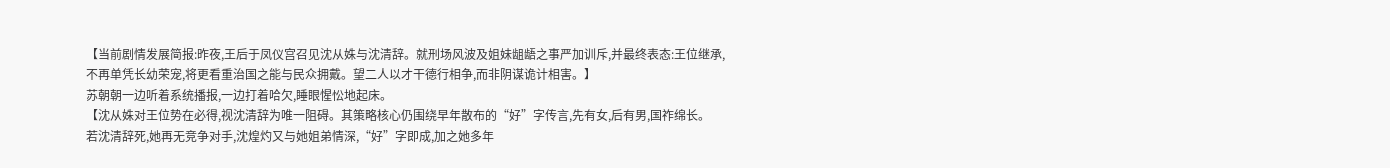【当前剧情发展简报:昨夜,王后于凤仪宫召见沈从姝与沈清辞。就刑场风波及姐妹龃龉之事严加训斥,并最终表态:王位继承,不再单凭长幼荣宠,将更看重治国之能与民众拥戴。望二人以才干德行相争,而非阴谋诡计相害。】
苏朝朝一边听着系统播报,一边打着哈欠,睡眼惺忪地起床。
【沈从姝对王位势在必得,视沈清辞为唯一阻碍。其策略核心仍围绕早年散布的“好”字传言,先有女,后有男,国祚绵长。
若沈清辞死,她再无竞争对手,沈煌灼又与她姐弟情深,“好”字即成,加之她多年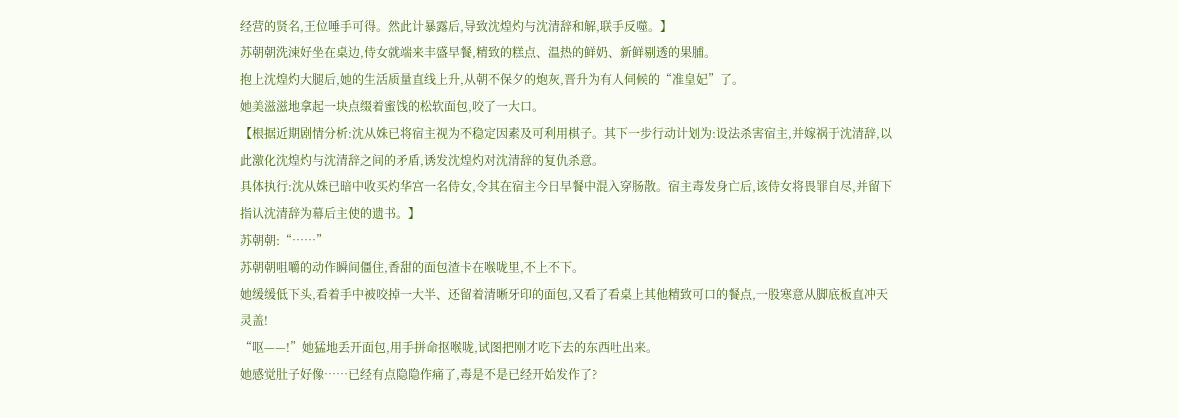经营的贤名,王位唾手可得。然此计暴露后,导致沈煌灼与沈清辞和解,联手反噬。】
苏朝朝洗涑好坐在桌边,侍女就端来丰盛早餐,精致的糕点、温热的鲜奶、新鲜剔透的果脯。
抱上沈煌灼大腿后,她的生活质量直线上升,从朝不保夕的炮灰,晋升为有人伺候的“准皇妃”了。
她美滋滋地拿起一块点缀着蜜饯的松软面包,咬了一大口。
【根据近期剧情分析:沈从姝已将宿主视为不稳定因素及可利用棋子。其下一步行动计划为:设法杀害宿主,并嫁祸于沈清辞,以此激化沈煌灼与沈清辞之间的矛盾,诱发沈煌灼对沈清辞的复仇杀意。
具体执行:沈从姝已暗中收买灼华宫一名侍女,令其在宿主今日早餐中混入穿肠散。宿主毒发身亡后,该侍女将畏罪自尽,并留下指认沈清辞为幕后主使的遗书。】
苏朝朝:“……”
苏朝朝咀嚼的动作瞬间僵住,香甜的面包渣卡在喉咙里,不上不下。
她缓缓低下头,看着手中被咬掉一大半、还留着清晰牙印的面包,又看了看桌上其他精致可口的餐点,一股寒意从脚底板直冲天灵盖!
“呕——!”她猛地丢开面包,用手拼命抠喉咙,试图把刚才吃下去的东西吐出来。
她感觉肚子好像……已经有点隐隐作痛了,毒是不是已经开始发作了?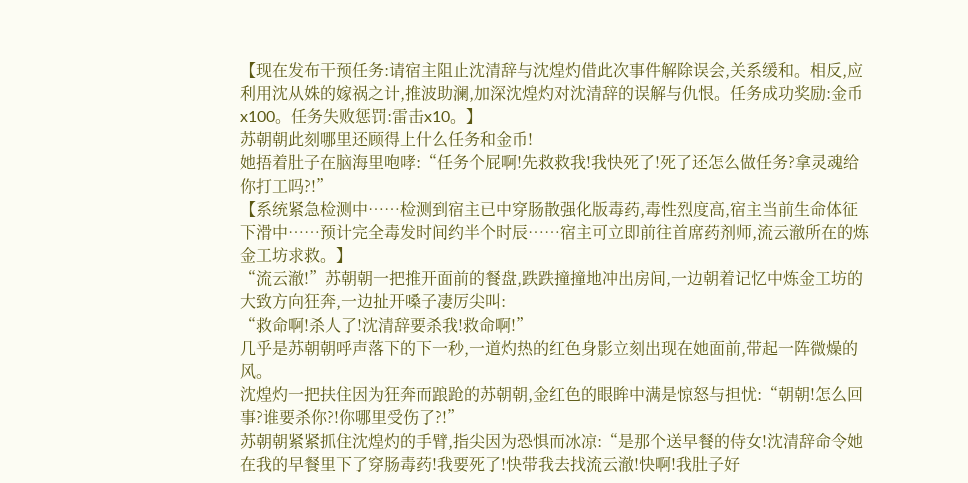【现在发布干预任务:请宿主阻止沈清辞与沈煌灼借此次事件解除误会,关系缓和。相反,应利用沈从姝的嫁祸之计,推波助澜,加深沈煌灼对沈清辞的误解与仇恨。任务成功奖励:金币x100。任务失败惩罚:雷击x10。】
苏朝朝此刻哪里还顾得上什么任务和金币!
她捂着肚子在脑海里咆哮:“任务个屁啊!先救救我!我快死了!死了还怎么做任务?拿灵魂给你打工吗?!”
【系统紧急检测中……检测到宿主已中穿肠散强化版毒药,毒性烈度高,宿主当前生命体征下滑中……预计完全毒发时间约半个时辰……宿主可立即前往首席药剂师,流云澈所在的炼金工坊求救。】
“流云澈!”苏朝朝一把推开面前的餐盘,跌跌撞撞地冲出房间,一边朝着记忆中炼金工坊的大致方向狂奔,一边扯开嗓子凄厉尖叫:
“救命啊!杀人了!沈清辞要杀我!救命啊!”
几乎是苏朝朝呼声落下的下一秒,一道灼热的红色身影立刻出现在她面前,带起一阵微燥的风。
沈煌灼一把扶住因为狂奔而踉跄的苏朝朝,金红色的眼眸中满是惊怒与担忧:“朝朝!怎么回事?谁要杀你?!你哪里受伤了?!”
苏朝朝紧紧抓住沈煌灼的手臂,指尖因为恐惧而冰凉:“是那个送早餐的侍女!沈清辞命令她在我的早餐里下了穿肠毒药!我要死了!快带我去找流云澈!快啊!我肚子好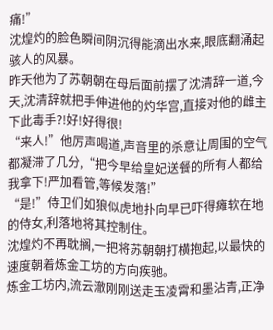痛!”
沈煌灼的脸色瞬间阴沉得能滴出水来,眼底翻涌起骇人的风暴。
昨天他为了苏朝朝在母后面前摆了沈清辞一道,今天,沈清辞就把手伸进他的灼华宫,直接对他的雌主下此毒手?!好!好得很!
“来人!”他厉声喝道,声音里的杀意让周围的空气都凝滞了几分,“把今早给皇妃送餐的所有人都给我拿下!严加看管,等候发落!”
“是!”侍卫们如狼似虎地扑向早已吓得瘫软在地的侍女,利落地将其控制住。
沈煌灼不再耽搁,一把将苏朝朝打横抱起,以最快的速度朝着炼金工坊的方向疾驰。
炼金工坊内,流云澈刚刚送走玉凌霄和墨沾青,正净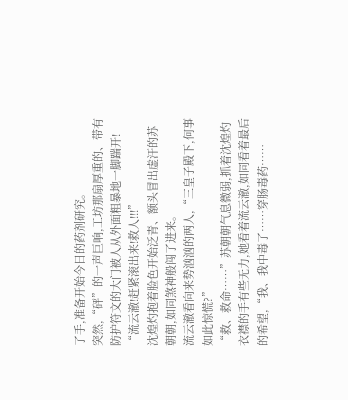了手,准备开始今日的药剂研究。
突然,“砰”的一声巨响,工坊那扇厚重的、带有防护符文的大门被人从外面粗暴地一脚踹开!
“流云澈!赶紧滚出来!救人!!!”
沈煌灼抱着脸色开始泛青、额头冒出虚汗的苏朝朝,如同煞神般闯了进来。
流云澈看向来势汹汹的两人,“三皇子殿下,何事如此惊慌?”
“救、救命……”苏朝朝气息微弱,抓着沈煌灼衣襟的手有些无力,她看着流云澈,如同看着最后的希望,“我、我中毒了……穿肠毒药……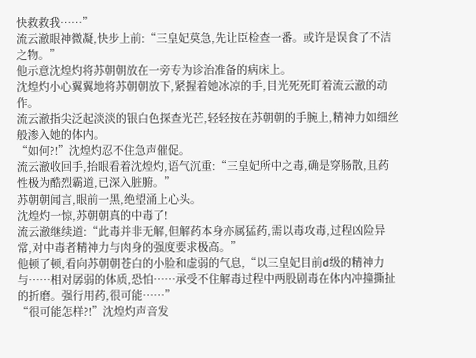快救救我……”
流云澈眼神微凝,快步上前:“三皇妃莫急,先让臣检查一番。或许是误食了不洁之物。”
他示意沈煌灼将苏朝朝放在一旁专为诊治准备的病床上。
沈煌灼小心翼翼地将苏朝朝放下,紧握着她冰凉的手,目光死死盯着流云澈的动作。
流云澈指尖泛起淡淡的银白色探查光芒,轻轻按在苏朝朝的手腕上,精神力如细丝般渗入她的体内。
“如何?!”沈煌灼忍不住急声催促。
流云澈收回手,抬眼看着沈煌灼,语气沉重:“三皇妃所中之毒,确是穿肠散,且药性极为酷烈霸道,已深入脏腑。”
苏朝朝闻言,眼前一黑,绝望涌上心头。
沈煌灼一惊,苏朝朝真的中毒了!
流云澈继续道:“此毒并非无解,但解药本身亦属猛药,需以毒攻毒,过程凶险异常,对中毒者精神力与肉身的强度要求极高。”
他顿了顿,看向苏朝朝苍白的小脸和虚弱的气息,“以三皇妃目前d级的精神力与……相对孱弱的体质,恐怕……承受不住解毒过程中两股剧毒在体内冲撞撕扯的折磨。强行用药,很可能……”
“很可能怎样?!”沈煌灼声音发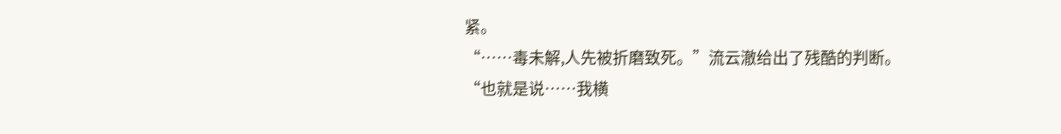紧。
“……毒未解,人先被折磨致死。”流云澈给出了残酷的判断。
“也就是说……我横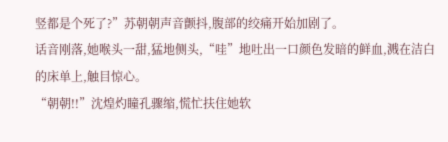竖都是个死了?”苏朝朝声音颤抖,腹部的绞痛开始加剧了。
话音刚落,她喉头一甜,猛地侧头,“哇”地吐出一口颜色发暗的鲜血,溅在洁白的床单上,触目惊心。
“朝朝!!”沈煌灼瞳孔骤缩,慌忙扶住她软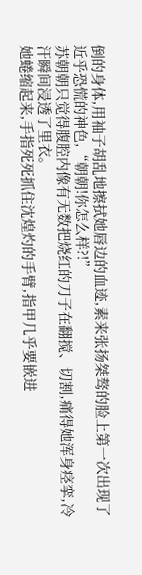倒的身体,用袖子胡乱地擦拭她唇边的血迹,素来张扬桀骜的脸上第一次出现了近乎恐慌的神色,“朝朝!你怎么样?!”
苏朝朝只觉得腹腔内像有无数把烧红的刀子在翻搅、切割,痛得她浑身痉挛,冷汗瞬间浸透了里衣。
她蜷缩起来,手指死死抓住沈煌灼的手臂,指甲几乎要嵌进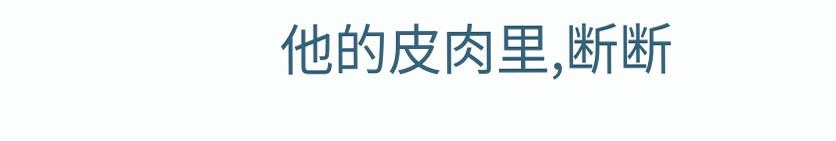他的皮肉里,断断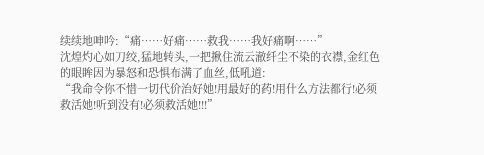续续地呻吟:“痛……好痛……救我……我好痛啊……”
沈煌灼心如刀绞,猛地转头,一把揪住流云澈纤尘不染的衣襟,金红色的眼眸因为暴怒和恐惧布满了血丝,低吼道:
“我命令你不惜一切代价治好她!用最好的药!用什么方法都行!必须救活她!听到没有!必须救活她!!!”